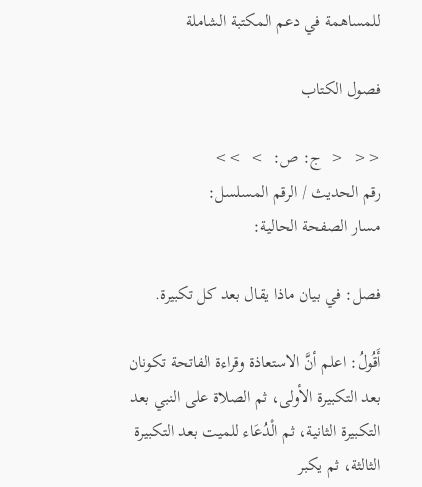للمساهمة في دعم المكتبة الشاملة

فصول الكتاب

<<  <  ج: ص:  >  >>
رقم الحديث / الرقم المسلسل:
مسار الصفحة الحالية:

فصل: في بيان ماذا يقال بعد كل تكبيرة.

أَقُولُ: اعلم أنَّ الاستعاذة وقراءة الفاتحة تكونان بعد التكبيرة الأولى، ثم الصلاة على النبي بعد التكبيرة الثانية، ثم الْدُعَاء للميت بعد التكبيرة الثالثة، ثم يكبر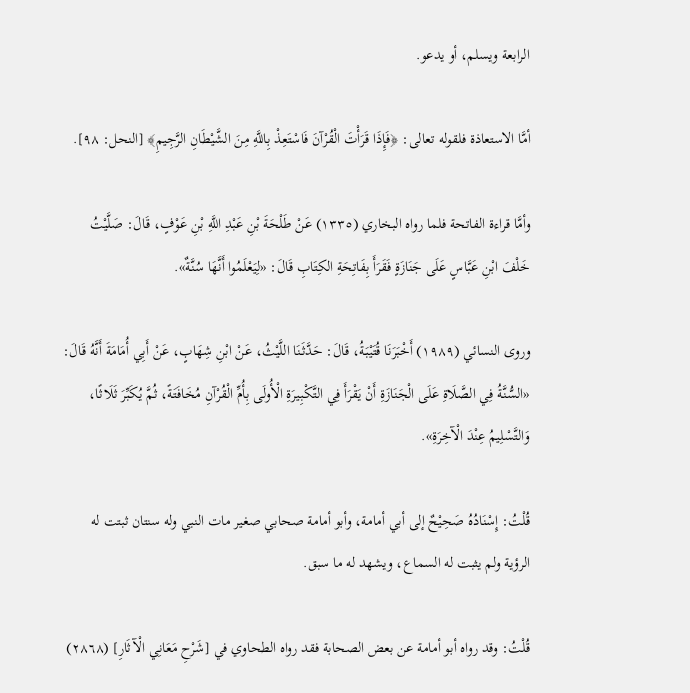الرابعة ويسلم، أو يدعو.

أمَّا الاستعاذة فلقوله تعالى: ﴿فَإِذَا قَرَأْتَ الْقُرْآنَ فَاسْتَعِذْ بِاللَّهِ مِنَ الشَّيْطَانِ الرَّجِيمِ﴾ [النحل: ٩٨].

وأمَّا قراءة الفاتحة فلما رواه البخاري (١٣٣٥) عَنْ طَلْحَةَ بْنِ عَبْدِ اللَّهِ بْنِ عَوْفٍ، قَالَ: صَلَّيْتُ خَلْفَ ابْنِ عَبَّاسٍ عَلَى جَنَازَةٍ فَقَرَأَ بِفَاتِحَةِ الكِتَابِ قَالَ: «لِيَعْلَمُوا أَنَّهَا سُنَّةٌ».

وروى النسائي (١٩٨٩) أَخْبَرَنَا قُتَيْبَةُ، قَالَ: حَدَّثَنَا اللَّيْثُ، عَنْ ابْنِ شِهَابٍ، عَنْ أَبِي أُمَامَةَ أَنَّهُ قَالَ: «السُّنَّةُ فِي الصَّلَاةِ عَلَى الْجَنَازَةِ أَنْ يَقْرَأَ فِي التَّكْبِيرَةِ الْأُولَى بِأُمِّ الْقُرْآنِ مُخَافَتَةً، ثُمَّ يُكَبِّرَ ثَلَاثًا، وَالتَّسْلِيمُ عِنْدَ الْآخِرَةِ».

قُلْتُ: إِسْنَادُهُ صَحِيْحٌ إلى أبي أمامة، وأبو أمامة صحابي صغير مات النبي وله سنتان ثبتت له الرؤية ولم يثبت له السماع، ويشهد له ما سبق.

قُلْتُ: وقد رواه أبو أمامة عن بعض الصحابة فقد رواه الطحاوي في [شَرْحِ مَعَانِي الْآثَارِ] (٢٨٦٨)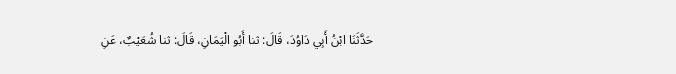حَدَّثَنَا ابْنُ أَبِي دَاوُدَ، قَالَ: ثنا أَبُو الْيَمَانِ، قَالَ: ثنا شُعَيْبٌ، عَنِ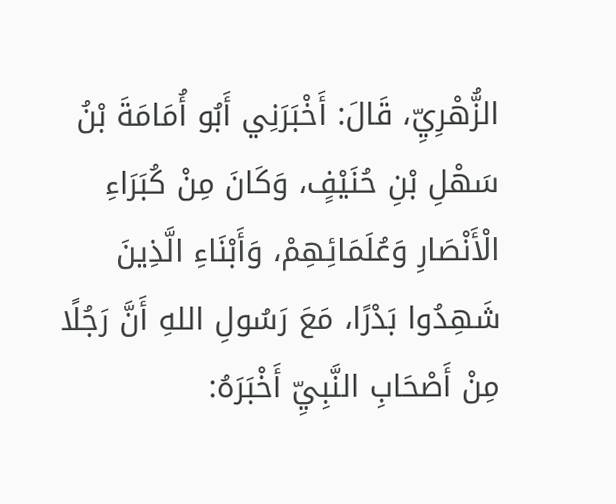الزُّهْرِيِّ، قَالَ: أَخْبَرَنِي أَبُو أُمَامَةَ بْنُ سَهْلِ بْنِ حُنَيْفٍ، وَكَانَ مِنْ كُبَرَاءِ الْأَنْصَارِ وَعُلَمَائِهِمْ، وَأَبْنَاءِ الَّذِينَ شَهِدُوا بَدْرًا، مَعَ رَسُولِ اللهِ أَنَّ رَجُلًا مِنْ أَصْحَابِ النَّبِيِّ أَخْبَرَهُ: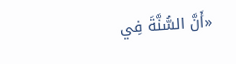«أَنَّ السُّنَّةَ فِي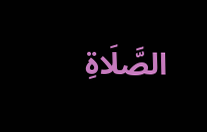الصَّلَاةِ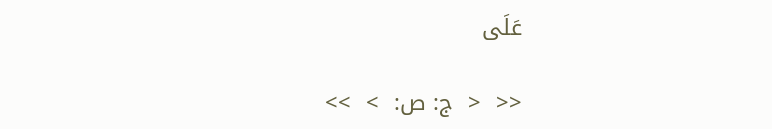عَلَى

<<  <  ج: ص:  >  >>